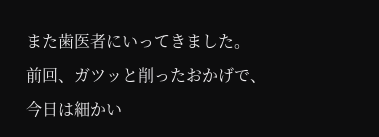また歯医者にいってきました。
前回、ガツッと削ったおかげで、
今日は細かい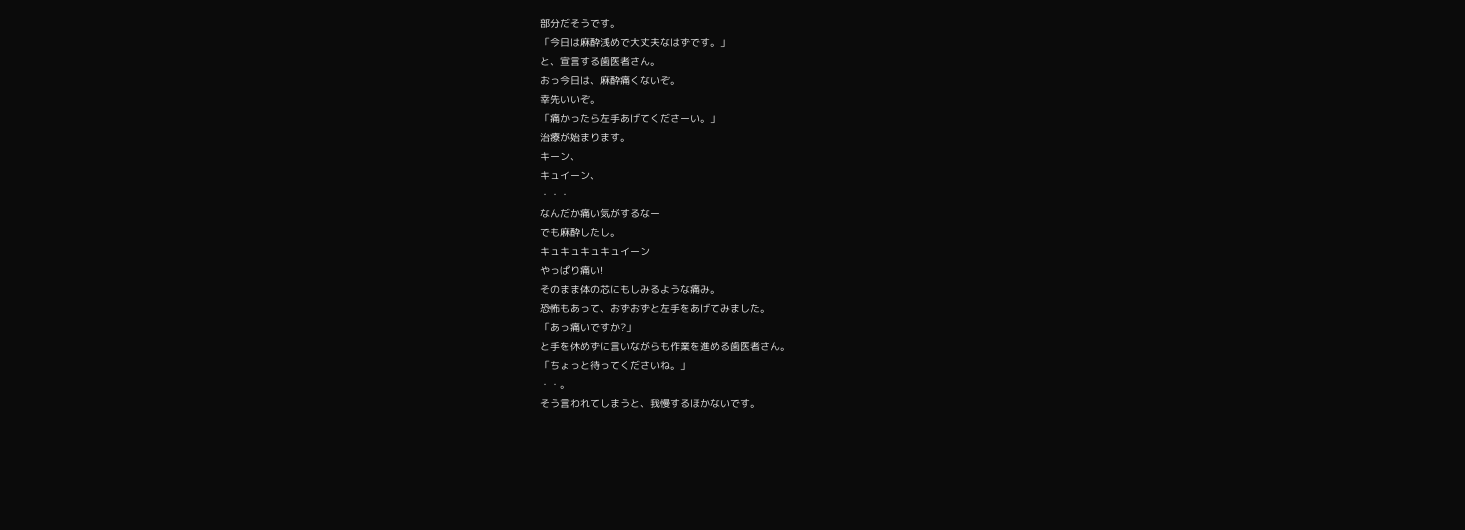部分だそうです。
「今日は麻酔浅めで大丈夫なはずです。」
と、宣言する歯医者さん。
おっ今日は、麻酔痛くないぞ。
幸先いいぞ。
「痛かったら左手あげてくださーい。」
治療が始まります。
キーン、
キュイーン、
・・・
なんだか痛い気がするなー
でも麻酔したし。
キュキュキュキュイーン
やっぱり痛い!
そのまま体の芯にもしみるような痛み。
恐怖もあって、おずおずと左手をあげてみました。
「あっ痛いですか?」
と手を休めずに言いながらも作業を進める歯医者さん。
「ちょっと待ってくださいね。」
・・。
そう言われてしまうと、我慢するほかないです。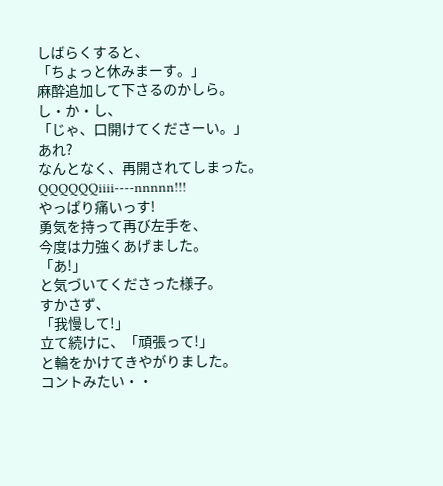しばらくすると、
「ちょっと休みまーす。」
麻酔追加して下さるのかしら。
し・か・し、
「じゃ、口開けてくださーい。」
あれ?
なんとなく、再開されてしまった。
QQQQQQiiii----nnnnn!!!
やっぱり痛いっす!
勇気を持って再び左手を、
今度は力強くあげました。
「あ!」
と気づいてくださった様子。
すかさず、
「我慢して!」
立て続けに、「頑張って!」
と輪をかけてきやがりました。
コントみたい・・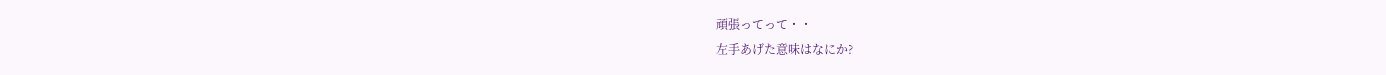頑張ってって・・
左手あげた意味はなにか?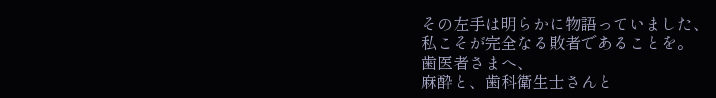その左手は明らかに物語っていました、
私こそが完全なる敗者であることを。
歯医者さまへ、
麻酔と、歯科衛生士さんと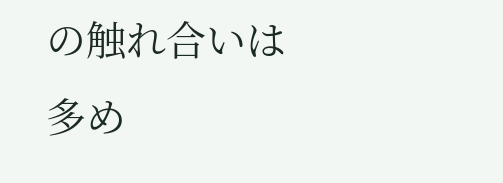の触れ合いは
多め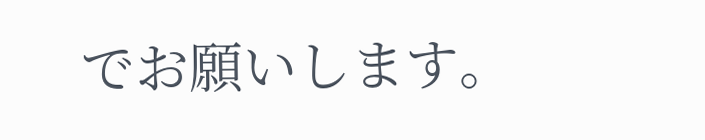でお願いします。